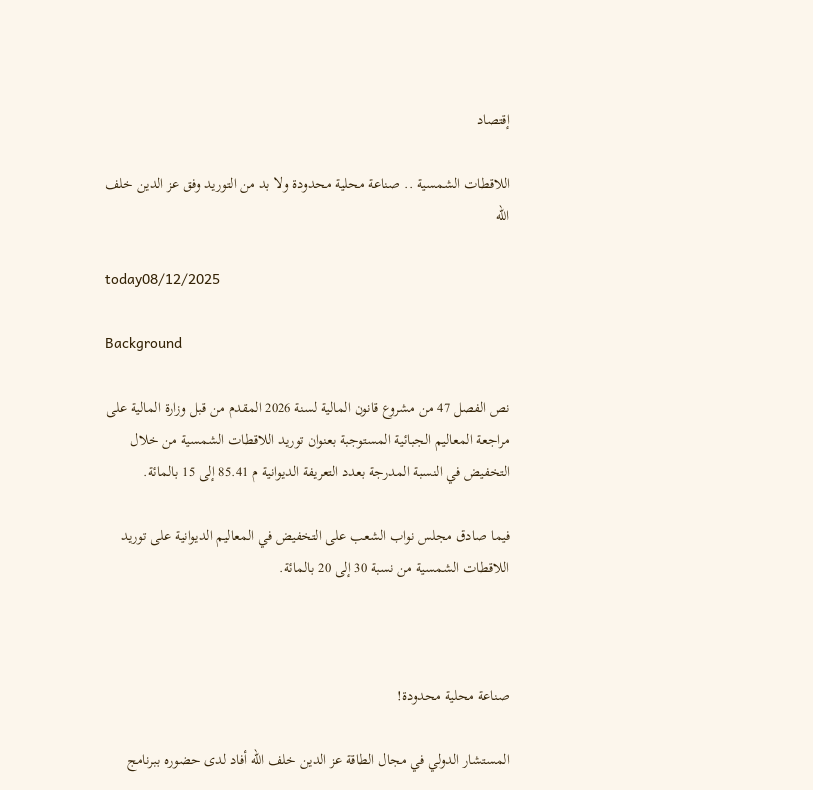إقتصاد

اللاقطات الشمسية .. صناعة محلية محدودة ولا بد من التوريد وفق عز الدين خلف الله

today08/12/2025

Background

نص الفصل 47 من مشروع قانون المالية لسنة 2026 المقدم من قبل وزارة المالية على مراجعة المعاليم الجبائية المستوجبة بعنوان توريد اللاقطات الشمسية من خلال التخفيض في النسبة المدرجة بعدد التعريفة الديوانية م 85.41 إلى 15 بالمائة.

فيما صادق مجلس نواب الشعب على التخفيض في المعاليم الديوانية على توريد اللاقطات الشمسية من نسبة 30 إلى 20 بالمائة.



صناعة محلية محدودة!

المستشار الدولي في مجال الطاقة عز الدين خلف الله أفاد لدى حضوره ببرنامج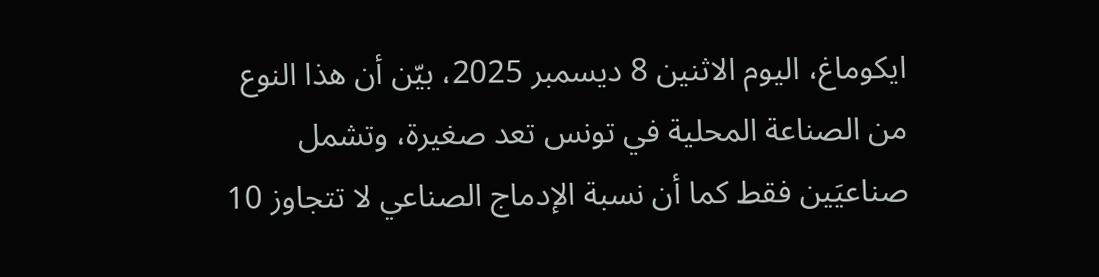ايكوماغ، اليوم الاثنين 8 ديسمبر 2025، بيّن أن هذا النوع من الصناعة المحلية في تونس تعد صغيرة، وتشمل صناعيَين فقط كما أن نسبة الإدماج الصناعي لا تتجاوز 10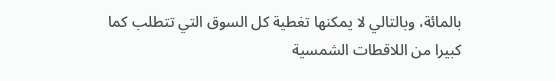بالمائة، وبالتالي لا يمكنها تغطية كل السوق التي تتطلب كما كبيرا من اللاقطات الشمسية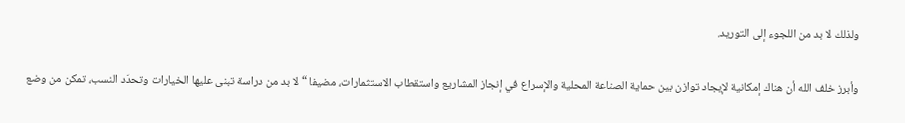ولذلك لا بد من اللجوء إلى التوريد.

وأبرز خلف الله أن هناك إمكانية لإيجاد توازن بين حماية الصناعة المحلية والإسراع في إنجاز المشاريع واستقطاب الاستثمارات، مضيفا “لا بد من دراسة تبنى عليها الخيارات وتحدَد النسب، تمكن من وضع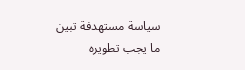سياسة مستهدفة تبين ما يجب تطويره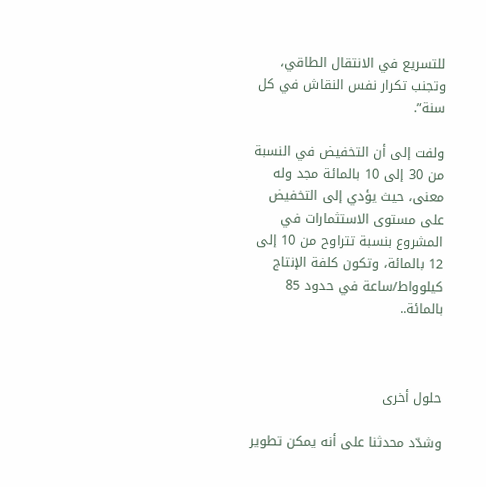للتسريع في الانتقال الطاقي، وتجنب تكرار نفس النقاش في كل سنة”.

ولفت إلى أن التخفيض في النسبة من 30 إلى 10 بالمائة مجد وله معنى، حيث يؤدي إلى التخفيض على مستوى الاستثمارات في المشروع بنسبة تتراوح من 10 إلى 12 بالمائة، وتكون كلفة الإنتاج كيلوواط/ساعة في حدود 85 بالمائة..



حلول أخرى

وشدّد محدثنا على أنه يمكن تطوير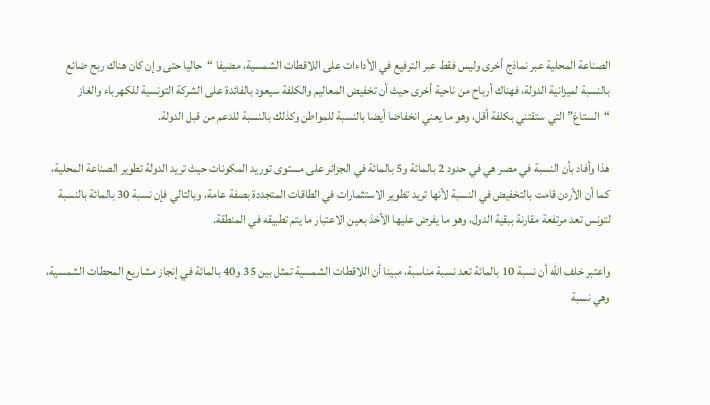الصناعة المحلية عبر نماذج أخرى وليس فقط عبر الترفيع في الأداءات على اللاقطات الشمسية، مضيفا “حاليا حتى وإن كان هناك ربح ضائع بالنسبة لميزانية الدولة، فهناك أرباح من ناحية أخرى حيث أن تخفيض المعاليم والكلفة سيعود بالفائدة على الشركة التونسية للكهرباء والغاز “الستاغ” التي ستقتني بكلفة أقل، وهو ما يعني انخفاضا أيضا بالنسبة للمواطن وكذلك بالنسبة للدعم من قبل الدولة.

هذا وأفاد بأن النسبة في مصر هي في حدود 2 بالمائة و5 بالمائة في الجزائر على مستوى توريد المكونات حيث تريد الدولة تطوير الصناعة المحلية، كما أن الأردن قامت بالتخفيض في النسبة لأنها تريد تطوير الاستثمارات في الطاقات المتجددة بصفة عامة، وبالتالي فإن نسبة 30 بالمائة بالنسبة لتونس تعد مرتفعة مقارنة ببقية الدول، وهو ما يفرض عليها الأخذ بعين الاعتبار ما يتم تطبيقه في المنطقة.

واعتبر خلف الله أن نسبة 10 بالمائة تعد نسبة مناسبة، مبينا أن اللاقطات الشمسية تمثل بين 35 و40 بالمائة في إنجاز مشاريع المحطات الشمسية، وهي نسبة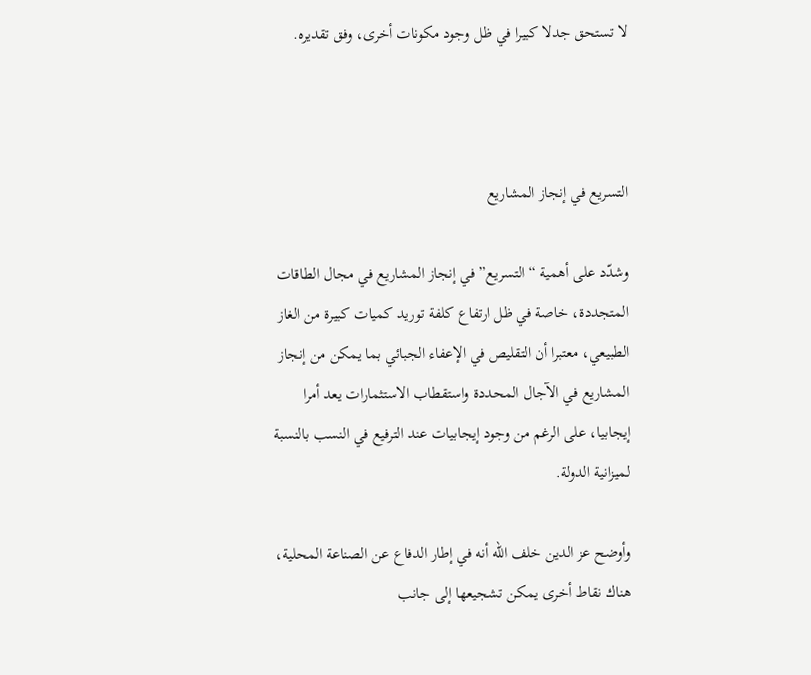لا تستحق جدلا كبيرا في ظل وجود مكونات أخرى، وفق تقديره.



التسريع في إنجاز المشاريع

وشدّد على أهمية “التسريع” في إنجاز المشاريع في مجال الطاقات المتجددة، خاصة في ظل ارتفاع كلفة توريد كميات كبيرة من الغاز الطبيعي، معتبرا أن التقليص في الإعفاء الجبائي بما يمكن من إنجاز المشاريع في الآجال المحددة واستقطاب الاستثمارات يعد أمرا إيجابيا، على الرغم من وجود إيجابيات عند الترفيع في النسب بالنسبة لميزانية الدولة.

وأوضح عز الدين خلف الله أنه في إطار الدفاع عن الصناعة المحلية، هناك نقاط أخرى يمكن تشجيعها إلى جانب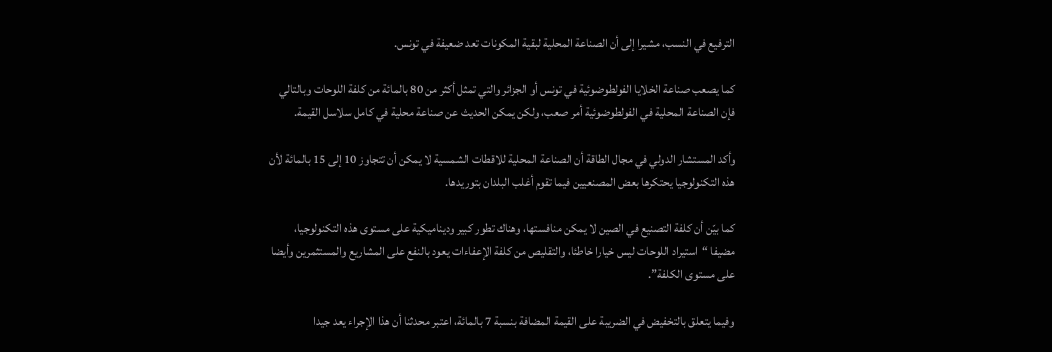الترفيع في النسب، مشيرا إلى أن الصناعة المحلية لبقية المكونات تعد ضعيفة في تونس.

كما يصعب صناعة الخلايا الفولطوضوئية في تونس أو الجزائر والتي تمثل أكثر من 80 بالمائة من كلفة اللوحات وبالتالي فإن الصناعة المحلية في الفولطوضوئية أمر صعب، ولكن يمكن الحديث عن صناعة محلية في كامل سلاسل القيمة.

وأكد المستشار الدولي في مجال الطاقة أن الصناعة المحلية للاقطات الشمسية لا يمكن أن تتجاوز 10 إلى 15 بالمائة لأن هذه التكنولوجيا يحتكرها بعض المصنعيين فيما تقوم أغلب البلدان بتوريدها.

كما بيّن أن كلفة التصنيع في الصين لا يمكن منافستها، وهناك تطور كبير وديناميكية على مستوى هذه التكنولوجيا، مضيفا “استيراد اللوحات ليس خيارا خاطئا، والتقليص من كلفة الإعفاءات يعود بالنفع على المشاريع والمستثمرين وأيضا على مستوى الكلفة”.

وفيما يتعلق بالتخفيض في الضريبة على القيمة المضافة بنسبة 7 بالمائة، اعتبر محدثنا أن هذا الإجراء يعد جيدا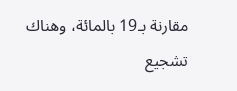مقارنة بـ19 بالمائة، وهناك تشجيع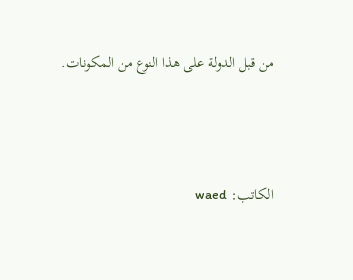من قبل الدولة على هذا النوع من المكونات.



الكاتب: waed